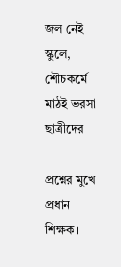জল নেই স্কুলে, শৌচকর্মে মাঠই ভরসা ছাত্রীদের

প্রশ্নের মুখে প্রধান শিক্ষক।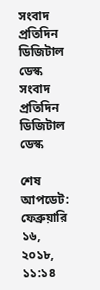সংবাদ প্রতিদিন ডিজিটাল ডেস্ক
সংবাদ প্রতিদিন ডিজিটাল ডেস্ক

শেষ আপডেট: ফেব্রুয়ারি ১৬, ২০১৮, ১১:১৪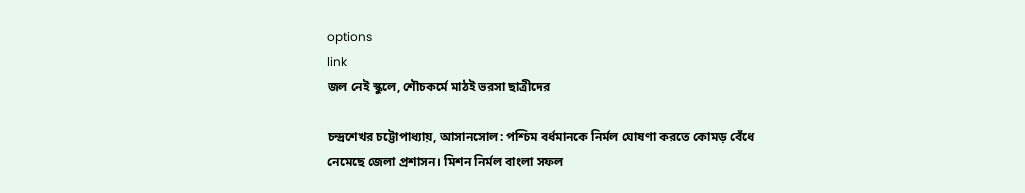options
link
জল নেই স্কুলে, শৌচকর্মে মাঠই ভরসা ছাত্রীদের

চন্দ্রশেখর চট্টোপাধ্যায়, আসানসোল: পশ্চিম বর্ধমানকে নির্মল ঘোষণা করতে কোমড় বেঁধে নেমেছে জেলা প্রশাসন। মিশন নির্মল বাংলা সফল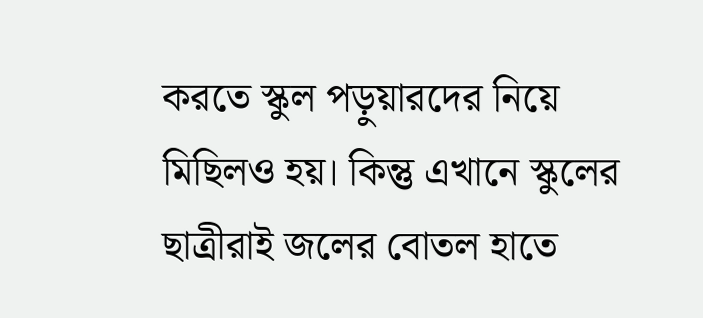করতে স্কুল পড়ুয়ারদের নিয়ে মিছিলও হয়। কিন্তু এখানে স্কুলের ছাত্রীরাই জলের বোতল হাতে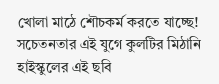খোলা মাঠে শৌচকর্ম করতে যাচ্ছে! সচেতনতার এই যুগে কুলটির মিঠানি হাইস্কুলের এই ছবি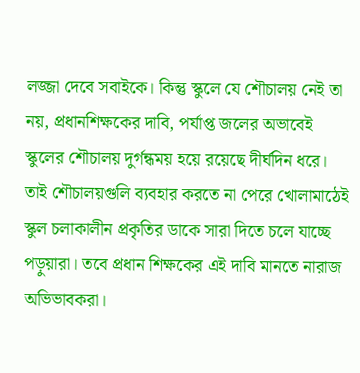লজ্জা দেবে সবাইকে। কিন্তু স্কুলে যে শৌচালয় নেই তা নয়, প্রধানশিক্ষকের দাবি, পর্যাপ্ত জলের অভাবেই স্কুলের শৌচালয় দুর্গন্ধময় হয়ে রয়েছে দীর্ঘদিন ধরে। তাই শৌচালয়গুলি ব্যবহার করতে না পেরে খোলামাঠেই স্কুল চলাকালীন প্রকৃতির ডাকে সারা দিতে চলে যাচ্ছে পড়ুয়ারা। তবে প্রধান শিক্ষকের এই দাবি মানতে নারাজ অভিভাবকরা।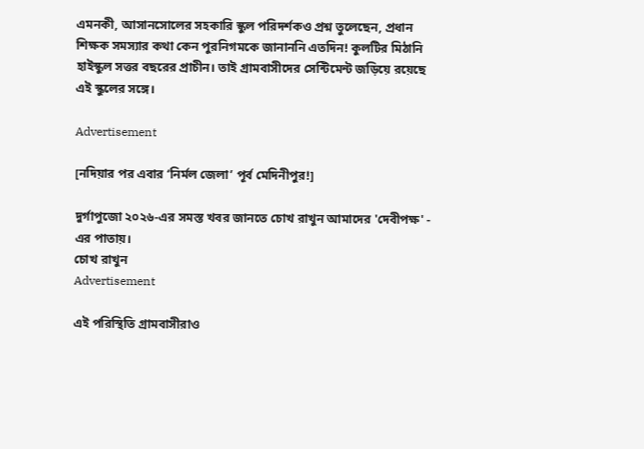এমনকী, আসানসোলের সহকারি স্কুল পরিদর্শকও প্রশ্ন তুলেছেন, প্রধান শিক্ষক সমস্যার কথা কেন পুরনিগমকে জানাননি এতদিন! কুলটির মিঠানি হাইস্কুল সত্তর বছরের প্রাচীন। তাই গ্রামবাসীদের সেন্টিমেন্ট জড়িয়ে রয়েছে এই স্কুলের সঙ্গে।

Advertisement

[নদিয়ার পর এবার ‘নির্মল জেলা’ পূর্ব মেদিনীপুর!]

দুর্গাপুজো ২০২৬-এর সমস্ত খবর জানতে চোখ রাখুন আমাদের 'দেবীপক্ষ' - এর পাতায়।
চোখ রাখুন
Advertisement

এই পরিস্থিতি গ্রামবাসীরাও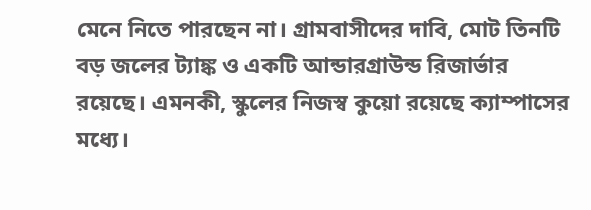মেনে নিতে পারছেন না। গ্রামবাসীদের দাবি, মোট তিনটি বড় জলের ট্যাঙ্ক ও একটি আন্ডারগ্রাউন্ড রিজার্ভার রয়েছে। এমনকী, স্কুলের নিজস্ব কুয়ো রয়েছে ক্যাম্পাসের মধ্যে।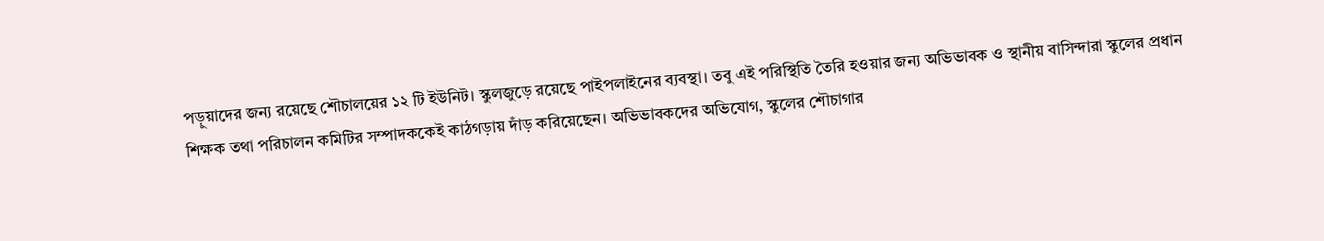পড়ুয়াদের জন্য রয়েছে শৌচালয়ের ১২ টি ইউনিট। স্কুলজুড়ে রয়েছে পাইপলাইনের ব্যবস্থা। তবু এই পরিস্থিতি তৈরি হওয়ার জন্য অভিভাবক ও স্থানীয় বাসিন্দারা স্কুলের প্রধান শিক্ষক তথা পরিচালন কমিটির সম্পাদককেই কাঠগড়ায় দাঁড় করিয়েছেন। অভিভাবকদের অভিযোগ, স্কুলের শৌচাগার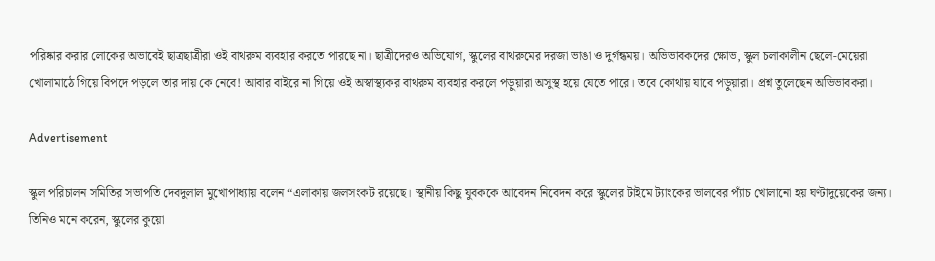পরিষ্কার করার লোকের অভাবেই ছাত্রছাত্রীরা ওই বাথরুম ব্যবহার করতে পারছে না। ছাত্রীদেরও অভিযোগ, স্কুলের বাথরুমের দরজা ভাঙা ও দুর্গন্ধময়। অভিভাবকদের ক্ষোভ, স্কুল চলাকালীন ছেলে-মেয়েরা খোলামাঠে গিয়ে বিপদে পড়লে তার দায় কে নেবে! আবার বাইরে না গিয়ে ওই অস্বাস্থ্যকর বাথরুম ব্যবহার করলে পড়ুয়ারা অসুস্থ হয়ে যেতে পারে। তবে কোথায় যাবে পড়ুয়ারা। প্রশ্ন তুলেছেন অভিভাবকরা।

Advertisement

স্কুল পরিচালন সমিতির সভাপতি দেবদুলাল মুখোপাধ্যায় বলেন “এলাকায় জলসংকট রয়েছে। স্থানীয় কিছু যুবককে আবেদন নিবেদন করে স্কুলের টাইমে ট্যাংকের ভালবের প্যাঁচ খোলানো হয় ঘণ্টাদুয়েকের জন্য। তিনিও মনে করেন, স্কুলের কুয়ো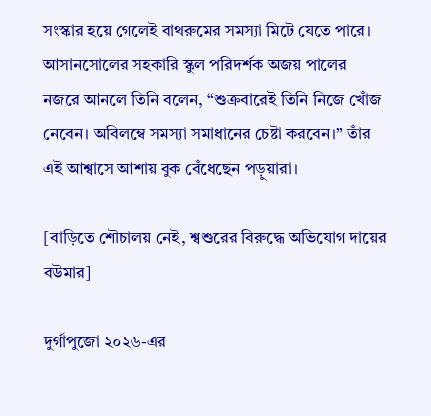সংস্কার হয়ে গেলেই বাথরুমের সমস্যা মিটে যেতে পারে। আসানসোলের সহকারি স্কুল পরিদর্শক অজয় পালের নজরে আনলে তিনি বলেন, “শুক্রবারেই তিনি নিজে খোঁজ নেবেন। অবিলম্বে সমস্যা সমাধানের চেষ্টা করবেন।” তাঁর এই আশ্বাসে আশায় বুক বেঁধেছেন পড়ুয়ারা।

[বাড়িতে শৌচালয় নেই, শ্বশুরের বিরুদ্ধে অভিযোগ দায়ের বউমার]

দুর্গাপুজো ২০২৬-এর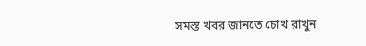সমস্ত খবর জানতে চোখ রাখুন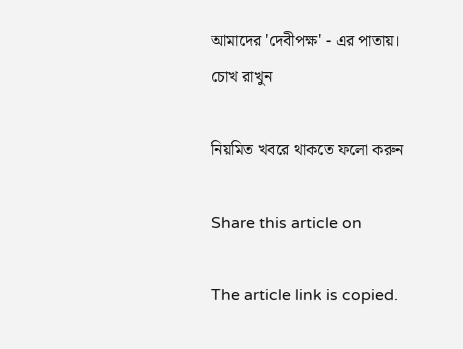আমাদের 'দেবীপক্ষ' - এর পাতায়।
চোখ রাখুন

নিয়মিত খবরে থাকতে ফলো করুন

Share this article on

The article link is copied.